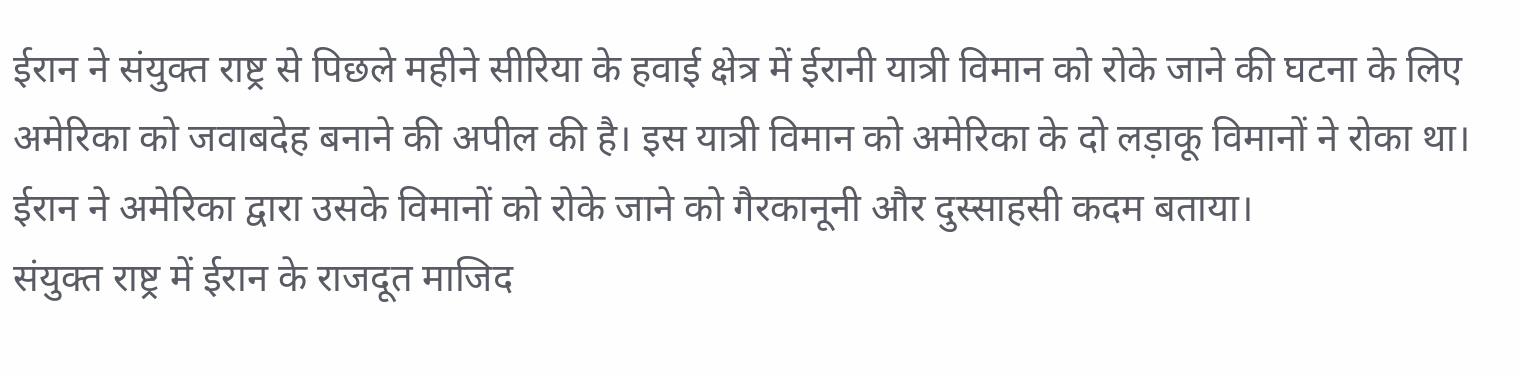ईरान ने संयुक्त राष्ट्र से पिछले महीने सीरिया के हवाई क्षेत्र में ईरानी यात्री विमान को रोके जाने की घटना के लिए अमेरिका को जवाबदेह बनाने की अपील की है। इस यात्री विमान को अमेरिका के दो लड़ाकू विमानों ने रोका था। ईरान ने अमेरिका द्वारा उसके विमानों को रोके जाने को गैरकानूनी और दुस्साहसी कदम बताया।
संयुक्त राष्ट्र में ईरान के राजदूत माजिद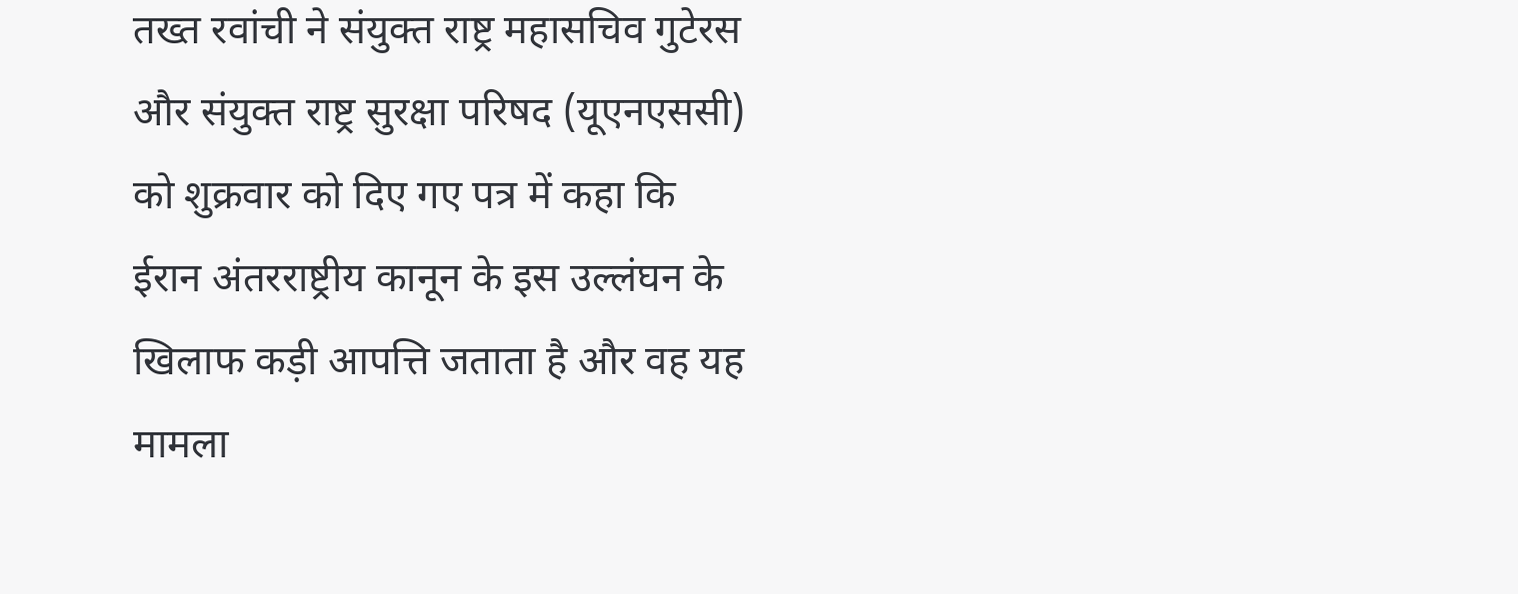तख्त रवांची ने संयुक्त राष्ट्र महासचिव गुटेरस और संयुक्त राष्ट्र सुरक्षा परिषद (यूएनएससी) को शुक्रवार को दिए गए पत्र में कहा कि ईरान अंतरराष्ट्रीय कानून के इस उल्लंघन के खिलाफ कड़ी आपत्ति जताता है और वह यह मामला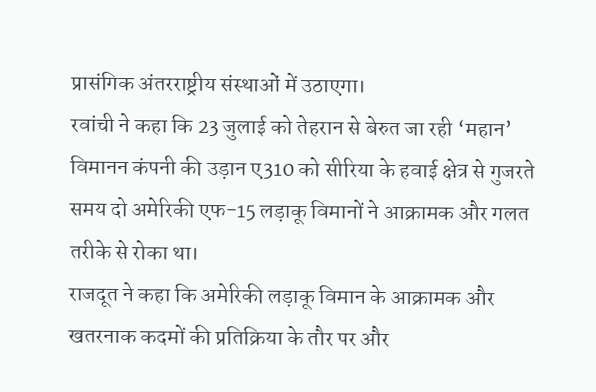प्रासंगिक अंतरराष्ट्रीय संस्थाओं में उठाएगा।
रवांची ने कहा कि 23 जुलाई को तेहरान से बेरुत जा रही ‘महान’ विमानन कंपनी की उड़ान ए310 को सीरिया के हवाई क्षेत्र से गुजरते समय दो अमेरिकी एफ-15 लड़ाकू विमानों ने आक्रामक और गलत तरीके से रोका था।
राजदूत ने कहा कि अमेरिकी लड़ाकू विमान के आक्रामक और खतरनाक कदमों की प्रतिक्रिया के तौर पर और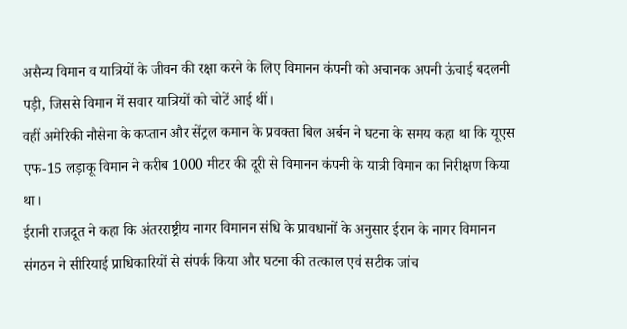असैन्य विमान व यात्रियों के जीवन की रक्षा करने के लिए विमानन कंपनी को अचानक अपनी ऊंचाई बदलनी पड़ी, जिससे विमान में सवार यात्रियों को चोटें आई थीं।
वहीं अमेरिकी नौसेना के कप्तान और सेंट्रल कमान के प्रवक्ता बिल अर्बन ने घटना के समय कहा था कि यूएस एफ-15 लड़ाकू विमान ने करीब 1000 मीटर की दूरी से विमानन कंपनी के यात्री विमान का निरीक्षण किया था।
ईरानी राजदूत ने कहा कि अंतरराष्ट्रीय नागर विमानन संधि के प्रावधानों के अनुसार ईरान के नागर विमानन संगठन ने सीरियाई प्राधिकारियों से संपर्क किया और घटना की तत्काल एवं सटीक जांच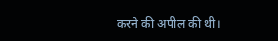करने की अपील की थी।